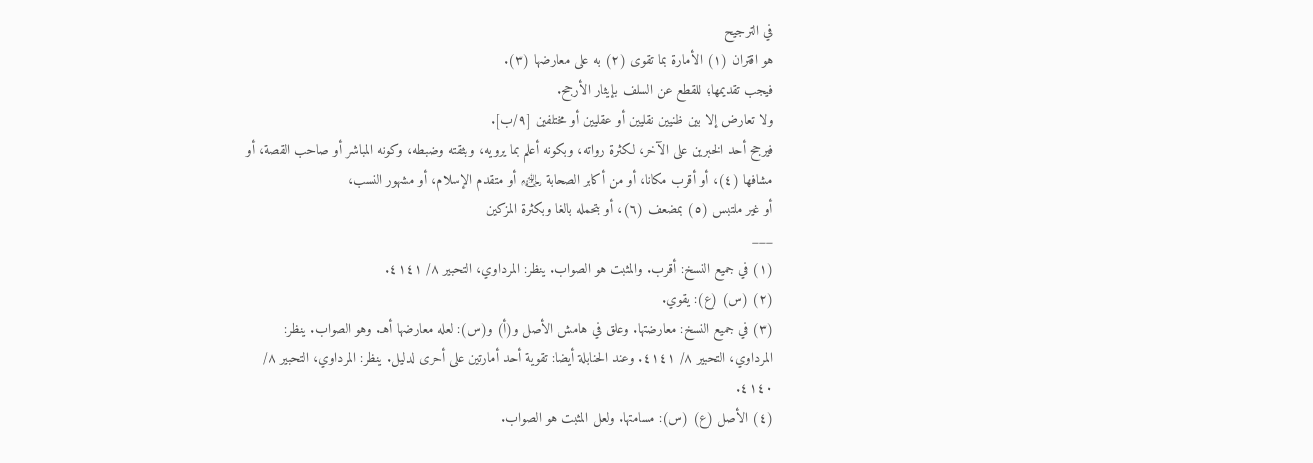في الترجيح
هو اقتران (١) الأمارة بما تقوى (٢) به على معارضها (٣).
فيجب تقديمها؛ للقطع عن السلف بإيثار الأرجح.
ولا تعارض إلا بين ظنيين نقليين أو عقليين أو مختلفين [٩/ب].
فيرجح أحد الخبرين على الآخر، لكثرة رواته، وبكونه أعلم بما يرويه، وبثقته وضبطه، وكونه المباشر أو صاحب القصة، أو مشافها (٤)، أو أقرب مكانا، أو من أكابر الصحابة ﵃ أو متقدم الإسلام، أو مشهور النسب،
أو غير ملتبس (٥) بمضعف (٦)، أو بتحمله بالغا وبكثرة المزكين
___
(١) في جميع النسخ: أقرب. والمثبت هو الصواب. ينظر: المرداوي، التحبير ٨/ ٤١٤١.
(٢) (س) (ع): يقوي.
(٣) في جميع النسخ: معارضتها. وعلق في هامش الأصل و(أ) و(س): لعله معارضها أهـ. وهو الصواب. ينظر: المرداوي، التحبير ٨/ ٤١٤١. وعند الحنابلة أيضا: تقوية أحد أمارتين على أحرى لدليل. ينظر: المرداوي، التحبير ٨/ ٤١٤٠.
(٤) الأصل (ع) (س): مسامتها. ولعل المثبت هو الصواب.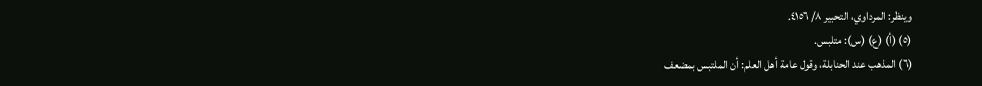وينظر: المرداوي، التحبير ٨/ ٤١٥٦.
(٥) (أ) (ع) (س): متلبس.
(٦) المذهب عند الحنابلة، وقول عامة أهل العلم: أن الملتبس بمضعف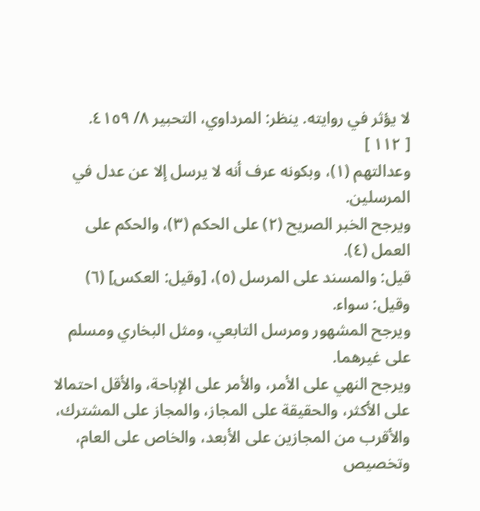لا يؤثر في روايته. ينظر: المرداوي، التحبير ٨/ ٤١٥٩.
[ ١١٢ ]
وعدالتهم (١)، وبكونه عرف أنه لا يرسل إلا عن عدل في المرسلين.
ويرجح الخبر الصريح (٢) على الحكم (٣)، والحكم على العمل (٤).
قيل: والمسند على المرسل (٥)، [وقيل: العكس] (٦) وقيل: سواء.
ويرجح المشهور ومرسل التابعي، ومثل البخاري ومسلم على غيرهما.
ويرجح النهي على الأمر، والأمر على الإباحة، والأقل احتمالا على الأكثر، والحقيقة على المجاز، والمجاز على المشترك، والأقرب من المجازين على الأبعد، والخاص على العام، وتخصيص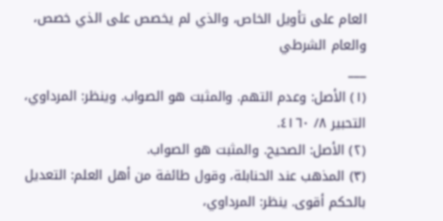العام على تأويل الخاص، والذي لم يخصص على الذي خصص، والعام الشرطي
___
(١) الأصل: وعدم التهم. والمثبت هو الصواب. وينظر: المرداوي، التحبير ٨/ ٤١٦٠.
(٢) الأصل: الصحيح. والمثبت هو الصواب.
(٣) المذهب عند الحنابلة، وقول طائفة من أهل العلم: التعديل بالحكم أقوى. ينظر: المرداوي،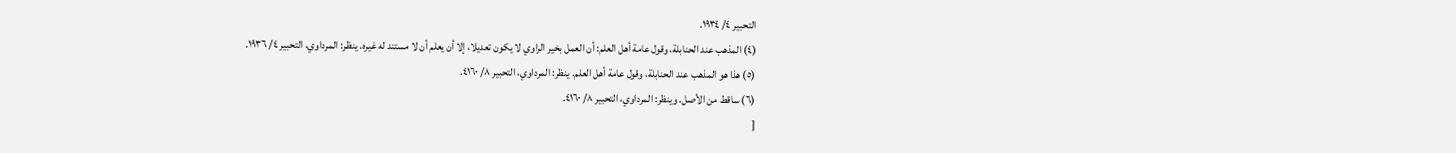التحبير ٤/ ١٩٣٤.
(٤) المذهب عند الحنابلة، وقول عامة أهل العلم: أن العمل بخير الراوي لا يكون تعديلا، إلا أن يعلم أن لا مستند له غيره. ينظر: المرداوي، التحبير ٤/ ١٩٣٦.
(٥) هذا هو المذهب عند الحنابلة، وقول عامة أهل العلم. ينظر: المرداوي، التحبير ٨/ ٤١٦٠.
(٦) ساقط من الأصل. وينظر: المرداوي، التحبير ٨/ ٤١٦٠.
[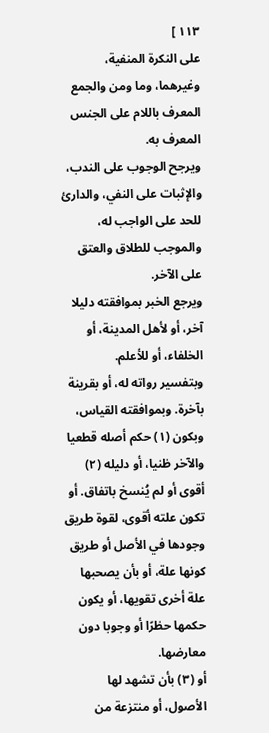١١٣ ]
على النكرة المنفية، وغيرهما، وما ومن والجمع المعرف باللام على الجنس المعرف به.
ويرجح الوجوب على الندب، والإثبات على النفي، والدارئ للحد على الواجب له، والموجب للطلاق والعتق على الآخر.
ويرجع الخبر بموافقته دليلا آخر، أو لأهل المدينة، أو الخلفاء، أو للأعلم.
وبتفسير رواته له، أو بقرينة بآخرة. وبموافقته القياس، وبكون (١) حكم أصله قطعيا والآخر ظنيا، أو دليله (٢) أقوى أو لم يُنسخ باتفاق. أو تكون علته أقوى، لقوة طريق وجودها في الأصل أو طريق كونها علة، أو بأن يصحبها علة أخرى تقويها، أو يكون حكمها حظرًا أو وجوبا دون معارضها.
أو (٣) بأن تشهد لها الأصول، أو منتزعة من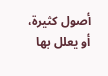أصول كثيرة، أو يعلل بها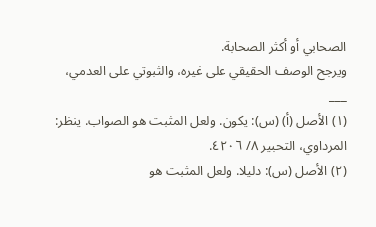الصحابي أو أكثر الصحابة.
ويرجح الوصف الحقيقي على غيره، والثبوتي على العدمي،
___
(١) الأصل (أ) (س): يكون. ولعل المثبت هو الصواب. ينظر: المرداوي، التحبير ٨/ ٤٢٠٦.
(٢) الأصل (س): دليلا. ولعل المثبت هو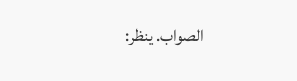الصواب. ينظر: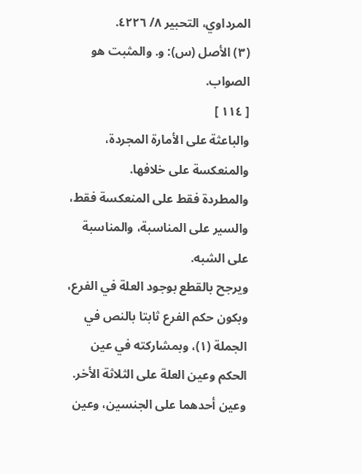المرداوي، التحبير ٨/ ٤٢٢٦.
(٣) الأصل (س): و. والمثبت هو الصواب.
[ ١١٤ ]
والباعثة على الأمارة المجردة، والمنعكسة على خلافها.
والمطردة فقط على المنعكسة فقط، والسير على المناسبة، والمناسبة على الشبه.
ويرجح بالقطع بوجود العلة في الفرع، وبكون حكم الفرع ثابتا بالنص في الجملة (١)، وبمشاركته في عين الحكم وعين العلة على الثلاثة الأخر. وعين أحدهما على الجنسين، وعين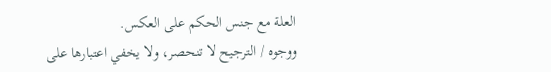العلة مع جنس الحكم على العكس.
ووجوه / الترجيح لا تنحصر، ولا يخفي اعتبارها على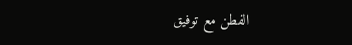الفطن مع توفيق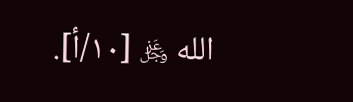الله ﷿ [١٠/أ].